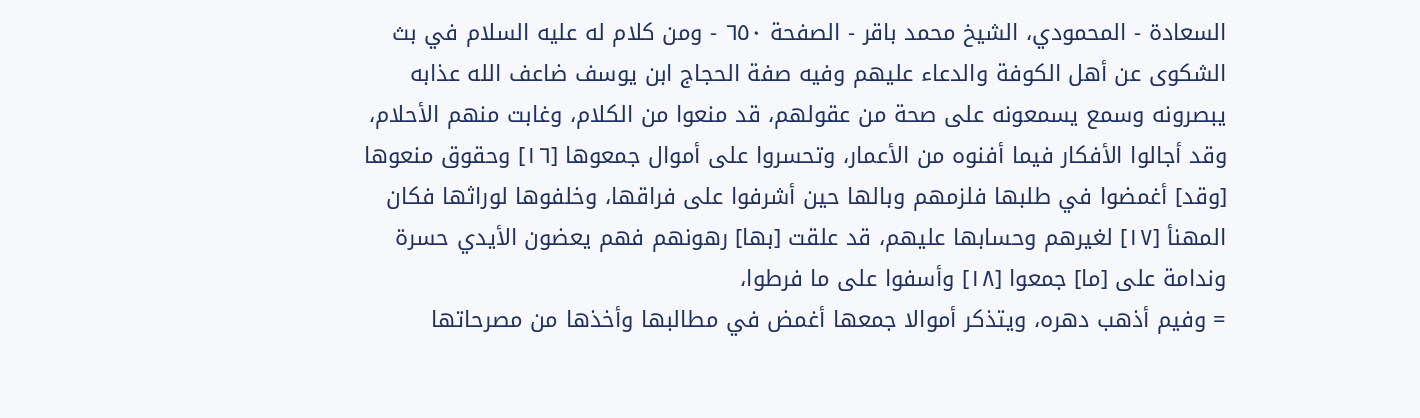السعادة - المحمودي، الشيخ محمد باقر - الصفحة ٦٥٠ - ومن كلام له عليه السلام في بث الشكوى عن أهل الكوفة والدعاء عليهم وفيه صفة الحجاج ابن يوسف ضاعف الله عذابه
يبصرونه وسمع يسمعونه على صحة من عقولهم، قد منعوا من الكلام، وغابت منهم الأحلام، وقد أجالوا الأفكار فيما أفنوه من الأعمار، وتحسروا على أموال جمعوها [١٦] وحقوق منعوها [وقد] أغمضوا في طلبها فلزمهم وبالها حين أشرفوا على فراقها، وخلفوها لوراثها فكان المهنأ [١٧] لغيرهم وحسابها عليهم، قد علقت [بها] رهونهم فهم يعضون الأيدي حسرة وندامة على [ما] جمعوا [١٨] وأسفوا على ما فرطوا،
= وفيم أذهب دهره، ويتذكر أموالا جمعها أغمض في مطالبها وأخذها من مصرحاتها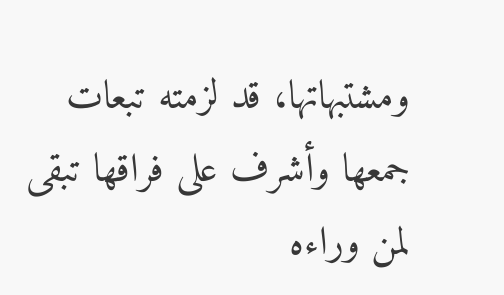ومشتبهاتها، قد لزمته تبعات جمعها وأشرف على فراقها تبقى لمن وراءه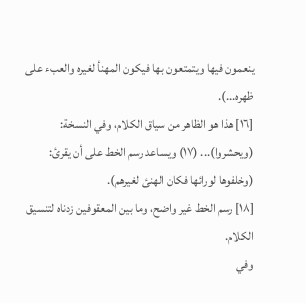ينعمون فيها ويتمتعون بها فيكون المهنأ لغيره والعبء على ظهره...).
[١٦] هذا هو الظاهر من سياق الكلام، وفي النسخة: (ويحشروا)... (١٧) ويساعد رسم الخط على أن يقرئ: (وخلفوها لورائها فكان الهنئ لغيرهم).
[١٨] رسم الخط غير واضح، وما بين المعقوفين زدناه لتنسيق الكلام.
وفي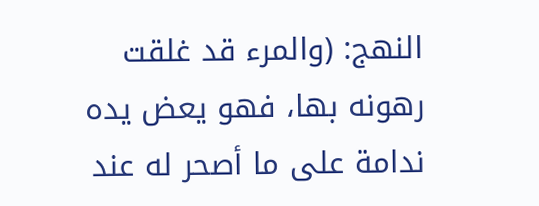النهج: (والمرء قد غلقت رهونه بها، فهو يعض يده ندامة على ما أصحر له عند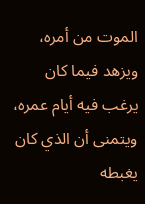الموت من أمره، ويزهد فيما كان يرغب فيه أيام عمره، ويتمنى أن الذي كان يغبطه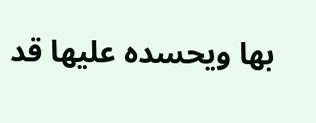بها ويحسده عليها قد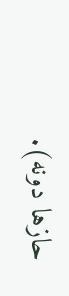حازها دونه).